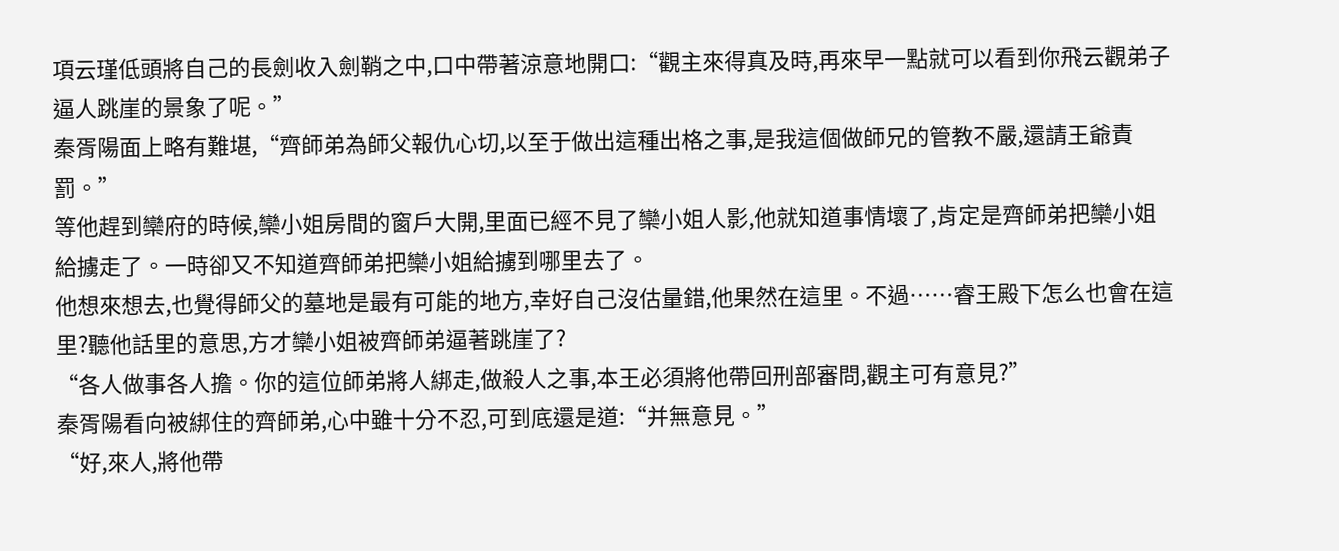項云瑾低頭將自己的長劍收入劍鞘之中,口中帶著涼意地開口:“觀主來得真及時,再來早一點就可以看到你飛云觀弟子逼人跳崖的景象了呢。”
秦胥陽面上略有難堪,“齊師弟為師父報仇心切,以至于做出這種出格之事,是我這個做師兄的管教不嚴,還請王爺責罰。”
等他趕到欒府的時候,欒小姐房間的窗戶大開,里面已經不見了欒小姐人影,他就知道事情壞了,肯定是齊師弟把欒小姐給擄走了。一時卻又不知道齊師弟把欒小姐給擄到哪里去了。
他想來想去,也覺得師父的墓地是最有可能的地方,幸好自己沒估量錯,他果然在這里。不過……睿王殿下怎么也會在這里?聽他話里的意思,方才欒小姐被齊師弟逼著跳崖了?
“各人做事各人擔。你的這位師弟將人綁走,做殺人之事,本王必須將他帶回刑部審問,觀主可有意見?”
秦胥陽看向被綁住的齊師弟,心中雖十分不忍,可到底還是道:“并無意見。”
“好,來人,將他帶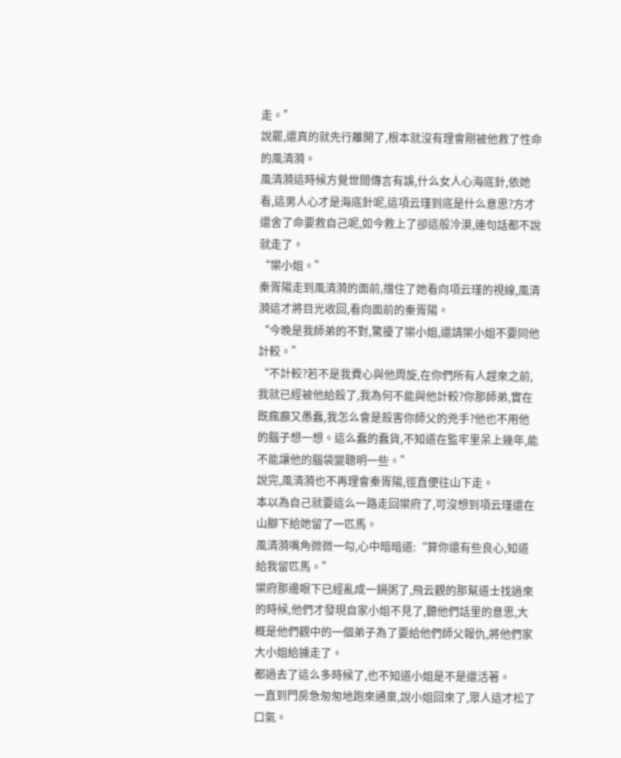走。”
說罷,還真的就先行離開了,根本就沒有理會剛被他救了性命的風清漪。
風清漪這時候方覺世間傳言有誤,什么女人心海底針,依她看,這男人心才是海底針呢,這項云瑾到底是什么意思?方才還舍了命要救自己呢,如今救上了卻這般冷漠,連句話都不說就走了。
“欒小姐。”
秦胥陽走到風清漪的面前,擋住了她看向項云瑾的視線,風清漪這才將目光收回,看向面前的秦胥陽。
“今晚是我師弟的不對,驚擾了欒小姐,還請欒小姐不要同他計較。”
“不計較?若不是我費心與他周旋,在你們所有人趕來之前,我就已經被他給殺了,我為何不能與他計較?你那師弟,實在既瘋癲又愚蠢,我怎么會是殺害你師父的兇手?他也不用他的腦子想一想。這么蠢的蠢貨,不知道在監牢里呆上幾年,能不能讓他的腦袋變聰明一些。”
說完,風清漪也不再理會秦胥陽,徑直便往山下走。
本以為自己就要這么一路走回欒府了,可沒想到項云瑾還在山腳下給她留了一匹馬。
風清漪嘴角微微一勾,心中暗暗道:“算你還有些良心,知道給我留匹馬。”
欒府那邊眼下已經亂成一鍋粥了,飛云觀的那幫道士找過來的時候,他們才發現自家小姐不見了,聽他們話里的意思,大概是他們觀中的一個弟子為了要給他們師父報仇,將他們家大小姐給擄走了。
都過去了這么多時候了,也不知道小姐是不是還活著。
一直到門房急匆匆地跑來通稟,說小姐回來了,眾人這才松了口氣。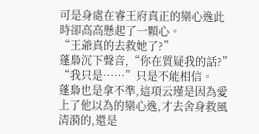可是身處在睿王府真正的欒心逸此時卻高高懸起了一顆心。
“王爺真的去救她了?”
蓬梟沉下聲音,“你在質疑我的話?”
“我只是……”只是不能相信。
蓬梟也是拿不準,這項云瑾是因為愛上了他以為的欒心逸,才去舍身救風清漪的,還是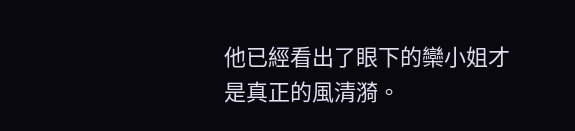他已經看出了眼下的欒小姐才是真正的風清漪。